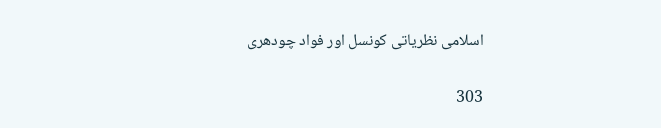اسلامی نظریاتی کونسل اور فواد چودھری

303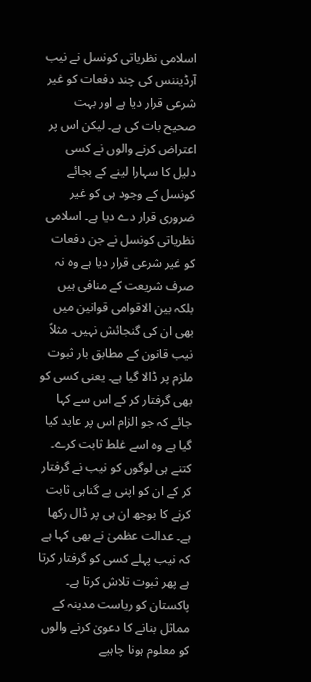اسلامی نظریاتی کونسل نے نیب آرڈیننس کی چند دفعات کو غیر شرعی قرار دیا ہے اور بہت صحیح بات کی ہے۔ لیکن اس پر اعتراض کرنے والوں نے کسی دلیل کا سہارا لینے کے بجائے کونسل کے وجود ہی کو غیر ضروری قرار دے دیا ہے۔ اسلامی نظریاتی کونسل نے جن دفعات کو غیر شرعی قرار دیا ہے وہ نہ صرف شریعت کے منافی ہیں بلکہ بین الاقوامی قوانین میں بھی ان کی گنجائش نہیں۔ مثلاً نیب قانون کے مطابق بار ثبوت ملزم پر ڈالا گیا ہے۔ یعنی کسی کو بھی گرفتار کر کے اس سے کہا جائے کہ جو الزام اس پر عاید کیا گیا ہے وہ اسے غلط ثابت کرے۔ کتنے ہی لوگوں کو نیب نے گرفتار کر کے ان کو اپنی بے گناہی ثابت کرنے کا بوجھ ان ہی پر ڈال رکھا ہے۔ عدالت عظمیٰ نے بھی کہا ہے کہ نیب پہلے کسی کو گرفتار کرتا ہے پھر ثبوت تلاش کرتا ہے۔ پاکستان کو ریاست مدینہ کے مماثل بنانے کا دعویٰ کرنے والوں کو معلوم ہونا چاہیے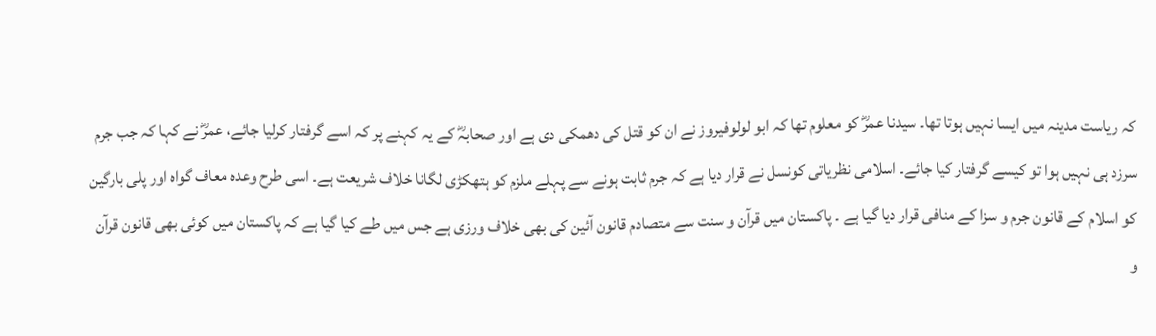کہ ریاست مدینہ میں ایسا نہیں ہوتا تھا۔ سیدنا عمرؓ کو معلوم تھا کہ ابو لولوفیروز نے ان کو قتل کی دھمکی دی ہے اور صحابہؓ کے یہ کہنے پر کہ اسے گرفتار کرلیا جائے، عمرؓ نے کہا کہ جب جرم سرزد ہی نہیں ہوا تو کیسے گرفتار کیا جائے۔ اسلامی نظریاتی کونسل نے قرار دیا ہے کہ جرم ثابت ہونے سے پہلے ملزم کو ہتھکڑی لگانا خلاف شریعت ہے۔ اسی طرح وعدہ معاف گواہ اور پلی بارگین کو اسلام کے قانون جرم و سزا کے منافی قرار دیا گیا ہے ۔ پاکستان میں قرآن و سنت سے متصادم قانون آئین کی بھی خلاف ورزی ہے جس میں طے کیا گیا ہے کہ پاکستان میں کوئی بھی قانون قرآن و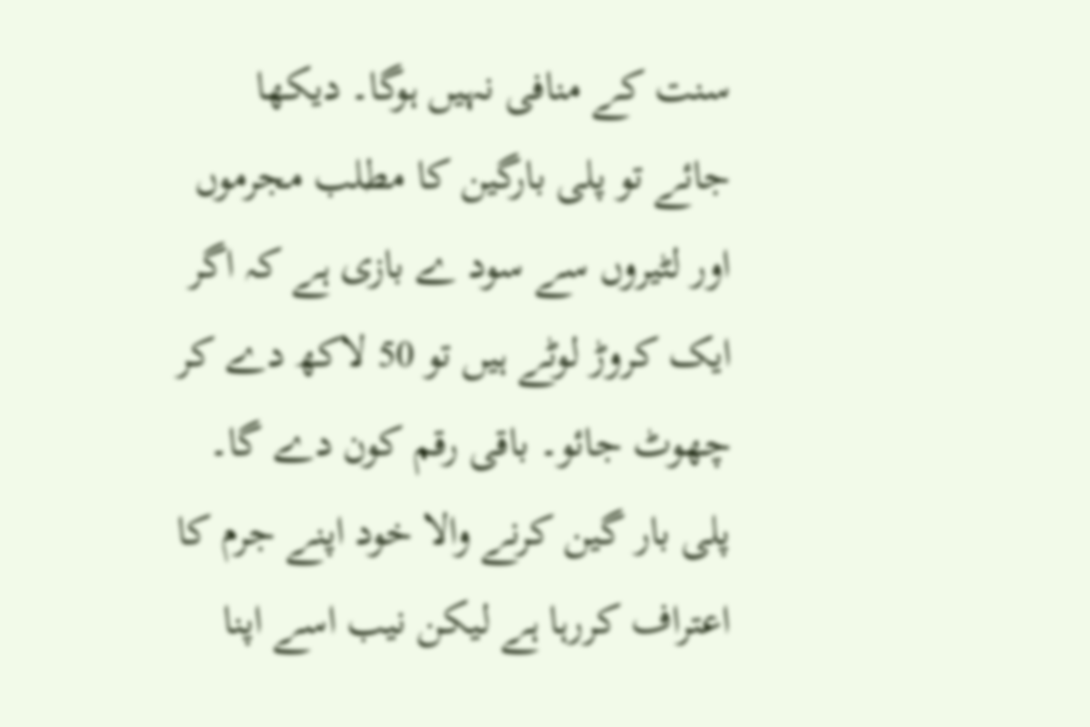سنت کے منافی نہیں ہوگا۔ دیکھا جائے تو پلی بارگین کا مطلب مجرموں اور لٹیروں سے سود ے بازی ہے کہ اگر ایک کروڑ لوٹے ہیں تو 50 لاکھ دے کر چھوٹ جائو۔ باقی رقم کون دے گا۔ پلی بار گین کرنے والا خود اپنے جرم کا اعتراف کررہا ہے لیکن نیب اسے اپنا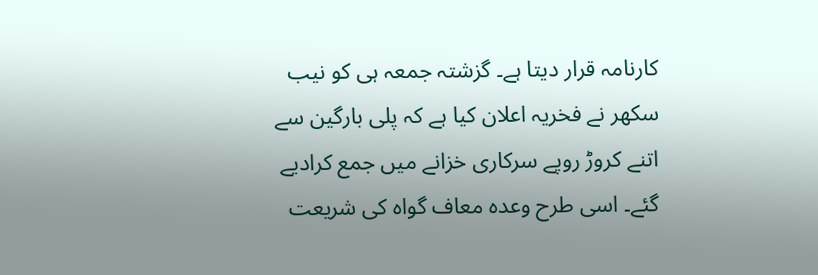کارنامہ قرار دیتا ہے۔ گزشتہ جمعہ ہی کو نیب سکھر نے فخریہ اعلان کیا ہے کہ پلی بارگین سے اتنے کروڑ روپے سرکاری خزانے میں جمع کرادیے گئے۔ اسی طرح وعدہ معاف گواہ کی شریعت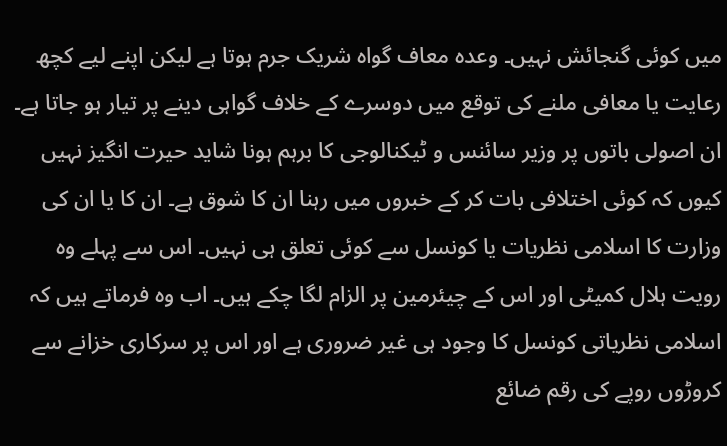میں کوئی گنجائش نہیں۔ وعدہ معاف گواہ شریک جرم ہوتا ہے لیکن اپنے لیے کچھ رعایت یا معافی ملنے کی توقع میں دوسرے کے خلاف گواہی دینے پر تیار ہو جاتا ہے۔ ان اصولی باتوں پر وزیر سائنس و ٹیکنالوجی کا برہم ہونا شاید حیرت انگیز نہیں کیوں کہ کوئی اختلافی بات کر کے خبروں میں رہنا ان کا شوق ہے۔ ان کا یا ان کی وزارت کا اسلامی نظریات یا کونسل سے کوئی تعلق ہی نہیں۔ اس سے پہلے وہ رویت ہلال کمیٹی اور اس کے چیئرمین پر الزام لگا چکے ہیں۔ اب وہ فرماتے ہیں کہ اسلامی نظریاتی کونسل کا وجود ہی غیر ضروری ہے اور اس پر سرکاری خزانے سے کروڑوں روپے کی رقم ضائع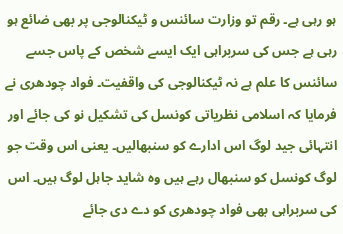ہو رہی ہے۔ رقم تو وزارت سائنس و ٹیکنالوجی پر بھی ضائع ہو رہی ہے جس کی سربراہی ایک ایسے شخص کے پاس جسے سائنس کا علم ہے نہ ٹیکنالوجی کی واقفیت۔ فواد چودھری نے فرمایا کہ اسلامی نظریاتی کونسل کی تشکیل نو کی جائے اور انتہائی جید لوگ اس ادارے کو سنبھالیں۔ یعنی اس وقت جو لوگ کونسل کو سنبھال رہے ہیں وہ شاید جاہل لوگ ہیں۔ اس کی سربراہی بھی فواد چودھری کو دے دی جائے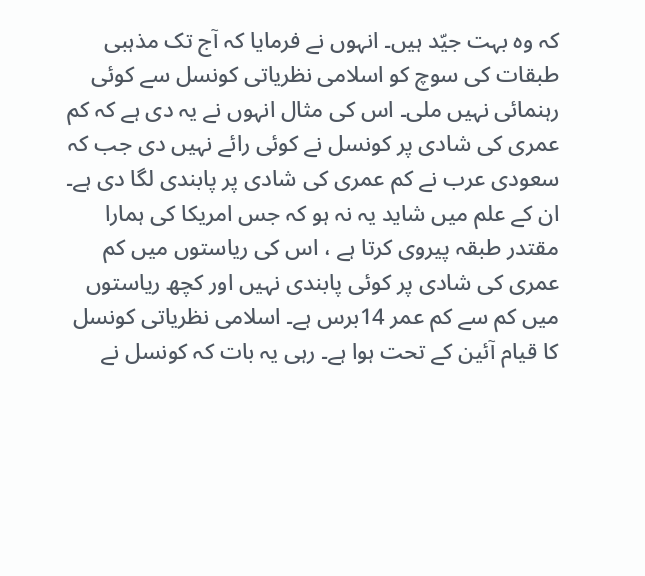کہ وہ بہت جیّد ہیں۔ انہوں نے فرمایا کہ آج تک مذہبی طبقات کی سوچ کو اسلامی نظریاتی کونسل سے کوئی رہنمائی نہیں ملی۔ اس کی مثال انہوں نے یہ دی ہے کہ کم عمری کی شادی پر کونسل نے کوئی رائے نہیں دی جب کہ سعودی عرب نے کم عمری کی شادی پر پابندی لگا دی ہے۔ ان کے علم میں شاید یہ نہ ہو کہ جس امریکا کی ہمارا مقتدر طبقہ پیروی کرتا ہے ، اس کی ریاستوں میں کم عمری کی شادی پر کوئی پابندی نہیں اور کچھ ریاستوں میں کم سے کم عمر 14برس ہے۔ اسلامی نظریاتی کونسل کا قیام آئین کے تحت ہوا ہے۔ رہی یہ بات کہ کونسل نے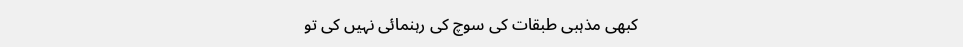کبھی مذہبی طبقات کی سوچ کی رہنمائی نہیں کی تو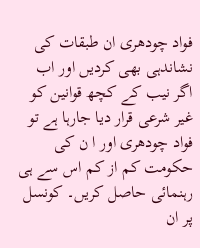فواد چودھری ان طبقات کی نشاندہی بھی کردیں اور اب اگر نیب کے کچھ قوانین کو غیر شرعی قرار دیا جارہا ہے تو فواد چودھری اور ا ن کی حکومت کم از کم اس سے ہی رہنمائی حاصل کریں۔ کونسل پر ان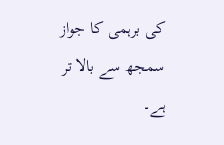کی برہمی کا جواز سمجھ سے بالا تر ہے۔